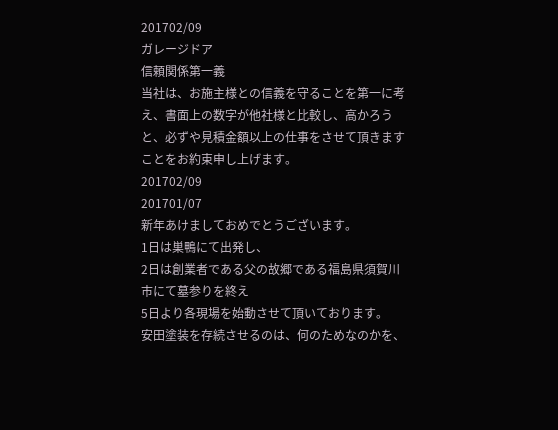201702/09
ガレージドア
信頼関係第一義
当社は、お施主様との信義を守ることを第一に考え、書面上の数字が他社様と比較し、高かろうと、必ずや見積金額以上の仕事をさせて頂きますことをお約束申し上げます。
201702/09
201701/07
新年あけましておめでとうございます。
1日は巣鴨にて出発し、
2日は創業者である父の故郷である福島県須賀川市にて墓参りを終え
5日より各現場を始動させて頂いております。
安田塗装を存続させるのは、何のためなのかを、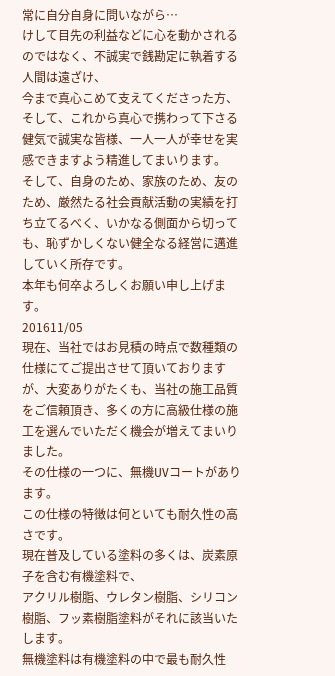常に自分自身に問いながら…
けして目先の利益などに心を動かされるのではなく、不誠実で銭勘定に執着する人間は遠ざけ、
今まで真心こめて支えてくださった方、そして、これから真心で携わって下さる健気で誠実な皆様、一人一人が幸せを実感できますよう精進してまいります。
そして、自身のため、家族のため、友のため、厳然たる社会貢献活動の実績を打ち立てるべく、いかなる側面から切っても、恥ずかしくない健全なる経営に邁進していく所存です。
本年も何卒よろしくお願い申し上げます。
201611/05
現在、当社ではお見積の時点で数種類の仕様にてご提出させて頂いておりますが、大変ありがたくも、当社の施工品質をご信頼頂き、多くの方に高級仕様の施工を選んでいただく機会が増えてまいりました。
その仕様の一つに、無機UVコートがあります。
この仕様の特徴は何といても耐久性の高さです。
現在普及している塗料の多くは、炭素原子を含む有機塗料で、
アクリル樹脂、ウレタン樹脂、シリコン樹脂、フッ素樹脂塗料がそれに該当いたします。
無機塗料は有機塗料の中で最も耐久性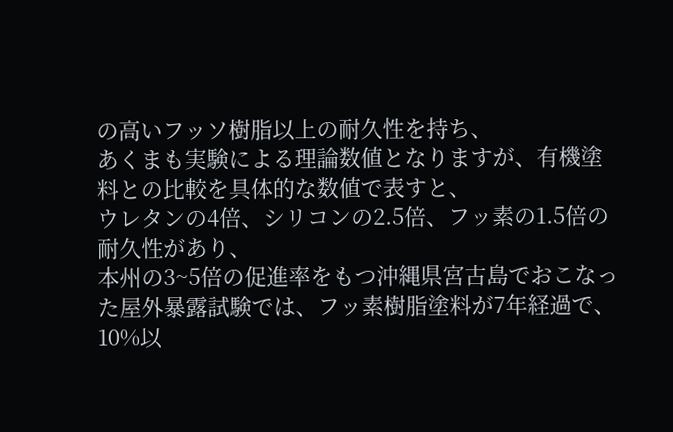の高いフッソ樹脂以上の耐久性を持ち、
あくまも実験による理論数値となりますが、有機塗料との比較を具体的な数値で表すと、
ウレタンの4倍、シリコンの2.5倍、フッ素の1.5倍の耐久性があり、
本州の3~5倍の促進率をもつ沖縄県宮古島でおこなった屋外暴露試験では、フッ素樹脂塗料が7年経過で、10%以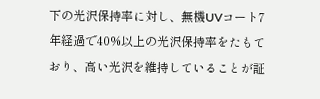下の光沢保持率に対し、無機UVコート7年経過で40%以上の光沢保持率をたもており、高い光沢を維持していることが証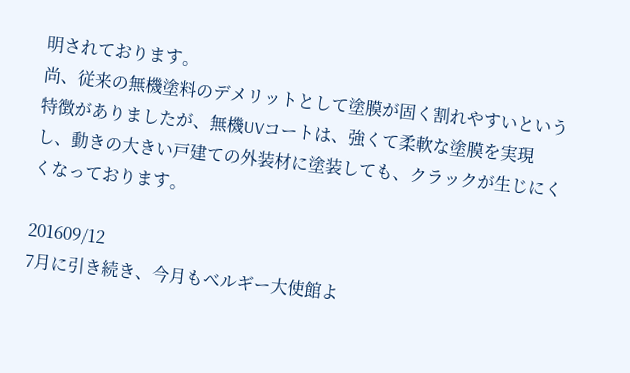明されております。
尚、従来の無機塗料のデメリットとして塗膜が固く割れやすいという特徴がありましたが、無機UVコートは、強くて柔軟な塗膜を実現し、動きの大きい戸建ての外装材に塗装しても、クラックが生じにくくなっております。

201609/12
7月に引き続き、今月もベルギー大使館よ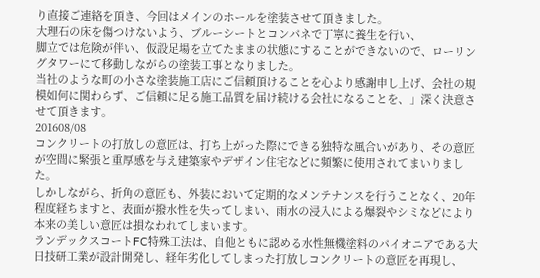り直接ご連絡を頂き、今回はメインのホールを塗装させて頂きました。
大理石の床を傷つけないよう、ブルーシートとコンパネで丁寧に養生を行い、
脚立では危険が伴い、仮設足場を立てたままの状態にすることができないので、ローリングタワーにて移動しながらの塗装工事となりました。
当社のような町の小さな塗装施工店にご信頼頂けることを心より感謝申し上げ、会社の規模如何に関わらず、ご信頼に足る施工品質を届け続ける会社になることを、」深く決意させて頂きます。
201608/08
コンクリートの打放しの意匠は、打ち上がった際にできる独特な風合いがあり、その意匠が空間に緊張と重厚感を与え建築家やデザイン住宅などに頻繁に使用されてまいりました。
しかしながら、折角の意匠も、外装において定期的なメンテナンスを行うことなく、20年程度経ちますと、表面が撥水性を失ってしまい、雨水の浸入による爆裂やシミなどにより本来の美しい意匠は損なわれてしまいます。
ランデックスコートFC特殊工法は、自他ともに認める水性無機塗料のパイオニアである大日技研工業が設計開発し、経年劣化してしまった打放しコンクリートの意匠を再現し、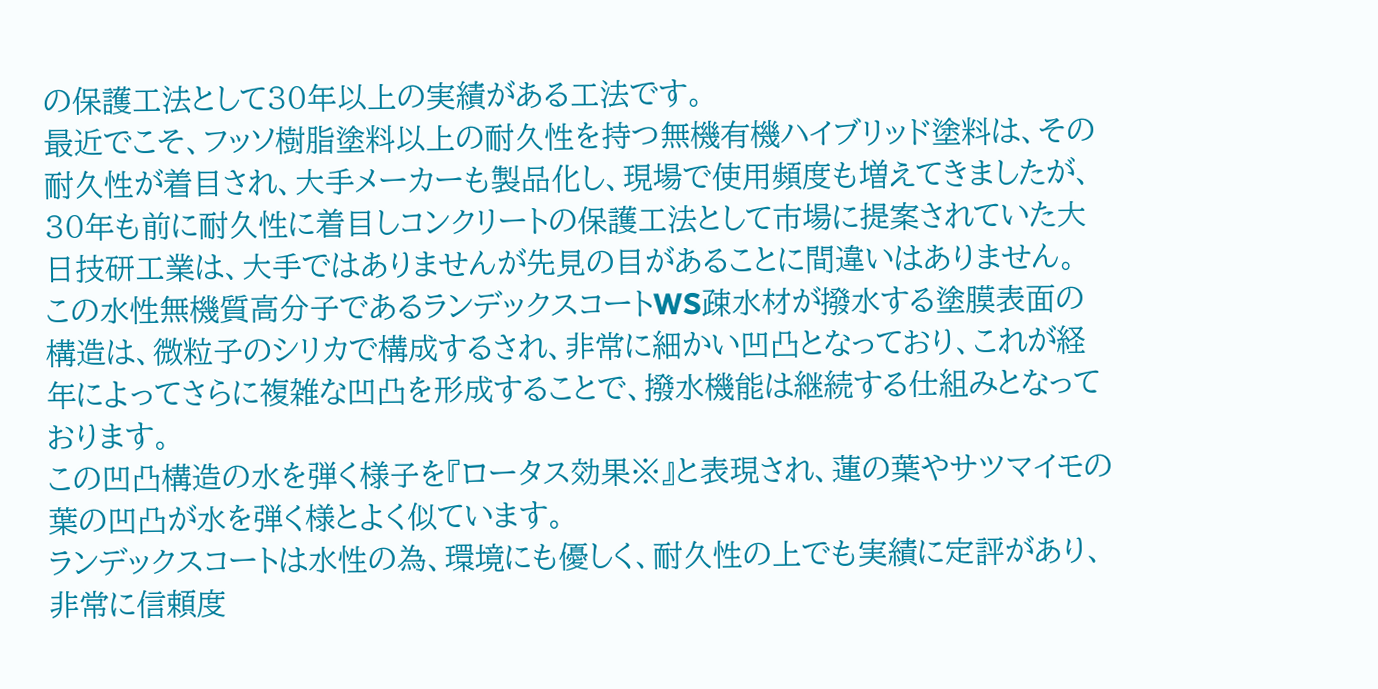の保護工法として30年以上の実績がある工法です。
最近でこそ、フッソ樹脂塗料以上の耐久性を持つ無機有機ハイブリッド塗料は、その耐久性が着目され、大手メーカーも製品化し、現場で使用頻度も増えてきましたが、30年も前に耐久性に着目しコンクリートの保護工法として市場に提案されていた大日技研工業は、大手ではありませんが先見の目があることに間違いはありません。
この水性無機質高分子であるランデックスコートWS疎水材が撥水する塗膜表面の構造は、微粒子のシリカで構成するされ、非常に細かい凹凸となっており、これが経年によってさらに複雑な凹凸を形成することで、撥水機能は継続する仕組みとなっております。
この凹凸構造の水を弾く様子を『ロータス効果※』と表現され、蓮の葉やサツマイモの葉の凹凸が水を弾く様とよく似ています。
ランデックスコートは水性の為、環境にも優しく、耐久性の上でも実績に定評があり、非常に信頼度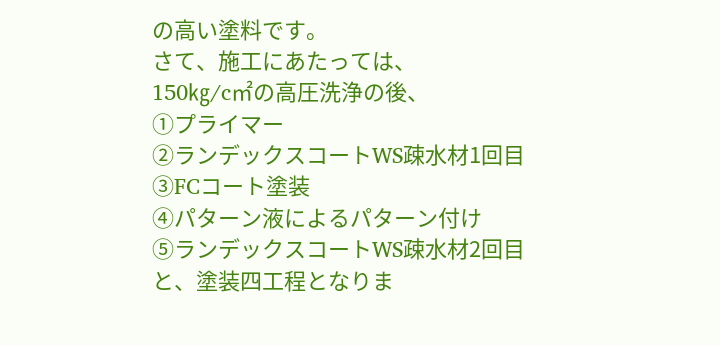の高い塗料です。
さて、施工にあたっては、
150㎏/c㎡の高圧洗浄の後、
①プライマー
②ランデックスコートWS疎水材1回目
③FCコート塗装
④パターン液によるパターン付け
⑤ランデックスコートWS疎水材2回目
と、塗装四工程となりま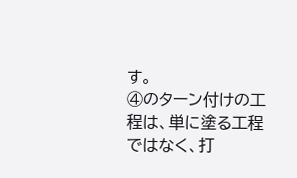す。
④のターン付けの工程は、単に塗る工程ではなく、打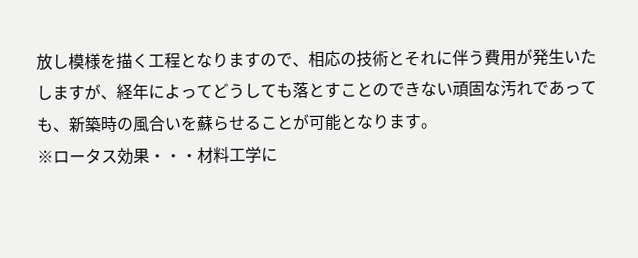放し模様を描く工程となりますので、相応の技術とそれに伴う費用が発生いたしますが、経年によってどうしても落とすことのできない頑固な汚れであっても、新築時の風合いを蘇らせることが可能となります。
※ロータス効果・・・材料工学に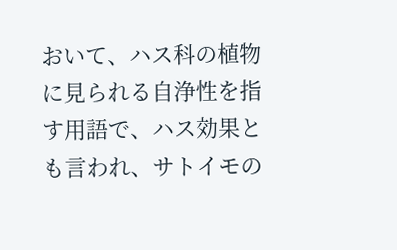おいて、ハス科の植物に見られる自浄性を指す用語で、ハス効果とも言われ、サトイモの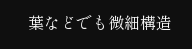葉などでも微細構造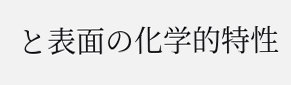と表面の化学的特性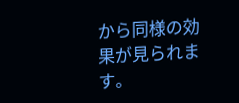から同様の効果が見られます。